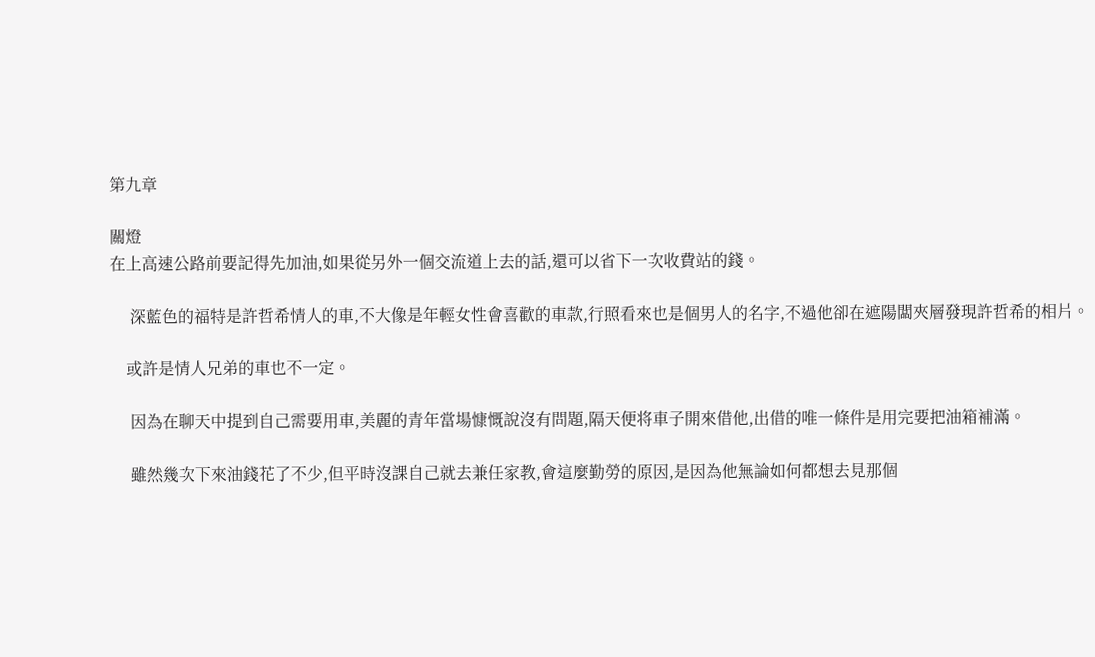第九章

關燈
在上高速公路前要記得先加油,如果從另外一個交流道上去的話,還可以省下一次收費站的錢。

     深藍色的福特是許哲希情人的車,不大像是年輕女性會喜歡的車款,行照看來也是個男人的名字,不過他卻在遮陽闆夾層發現許哲希的相片。

    或許是情人兄弟的車也不一定。

     因為在聊天中提到自己需要用車,美麗的青年當場慷慨說沒有問題,隔天便将車子開來借他,出借的唯一條件是用完要把油箱補滿。

     雖然幾次下來油錢花了不少,但平時沒課自己就去兼任家教,會這麼勤勞的原因,是因為他無論如何都想去見那個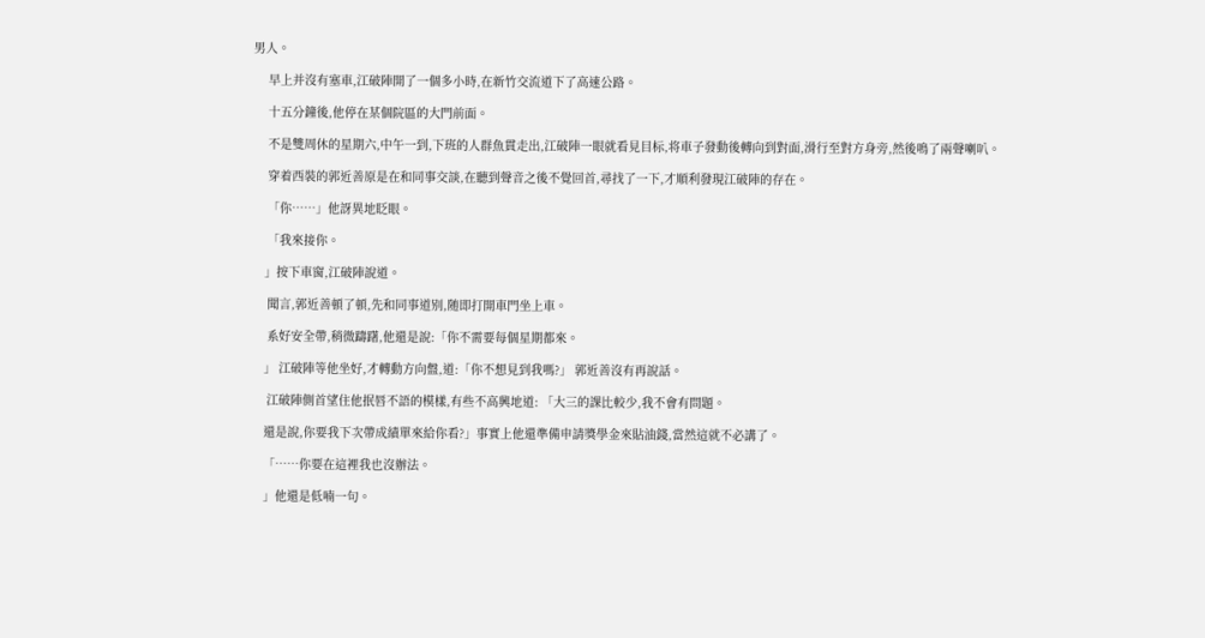男人。

     早上并沒有塞車,江破陣開了一個多小時,在新竹交流道下了高速公路。

     十五分鐘後,他停在某個院區的大門前面。

     不是雙周休的星期六,中午一到,下班的人群魚貫走出,江破陣一眼就看見目标,将車子發動後轉向到對面,滑行至對方身旁,然後鳴了兩聲喇叭。

     穿着西裝的郭近善原是在和同事交談,在聽到聲音之後不覺回首,尋找了一下,才順利發現江破陣的存在。

     「你……」他訝異地眨眼。

     「我來接你。

    」按下車窗,江破陣說道。

     聞言,郭近善頓了頓,先和同事道别,随即打開車門坐上車。

     系好安全帶,稍微躊躇,他還是說:「你不需要每個星期都來。

    」 江破陣等他坐好,才轉動方向盤,道:「你不想見到我嗎?」 郭近善沒有再說話。

     江破陣側首望住他抿唇不語的模樣,有些不高興地道: 「大三的課比較少,我不會有問題。

    還是說,你要我下次帶成績單來給你看?」事實上他還準備申請獎學金來貼油錢,當然這就不必講了。

    「……你要在這裡我也沒辦法。

    」他還是低喃一句。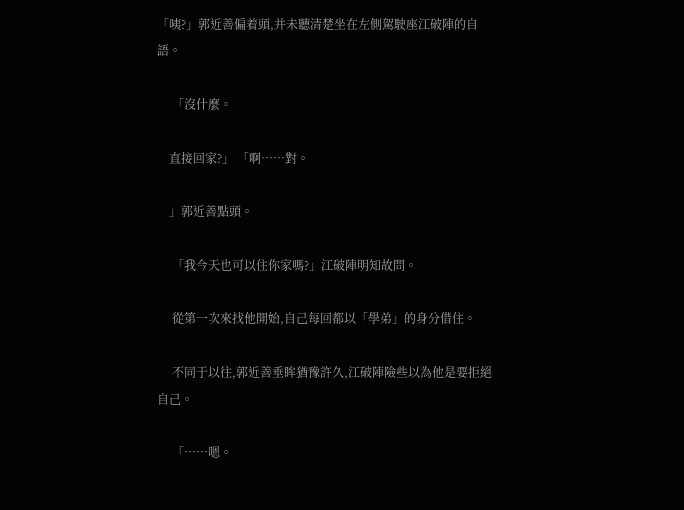「咦?」郭近善偏着頭,并未聽清楚坐在左側駕駛座江破陣的自語。

     「沒什麼。

    直接回家?」 「啊……對。

    」郭近善點頭。

     「我今天也可以住你家嗎?」江破陣明知故問。

     從第一次來找他開始,自己每回都以「學弟」的身分借住。

     不同于以往,郭近善垂眸猶豫許久,江破陣險些以為他是要拒絕自己。

     「……嗯。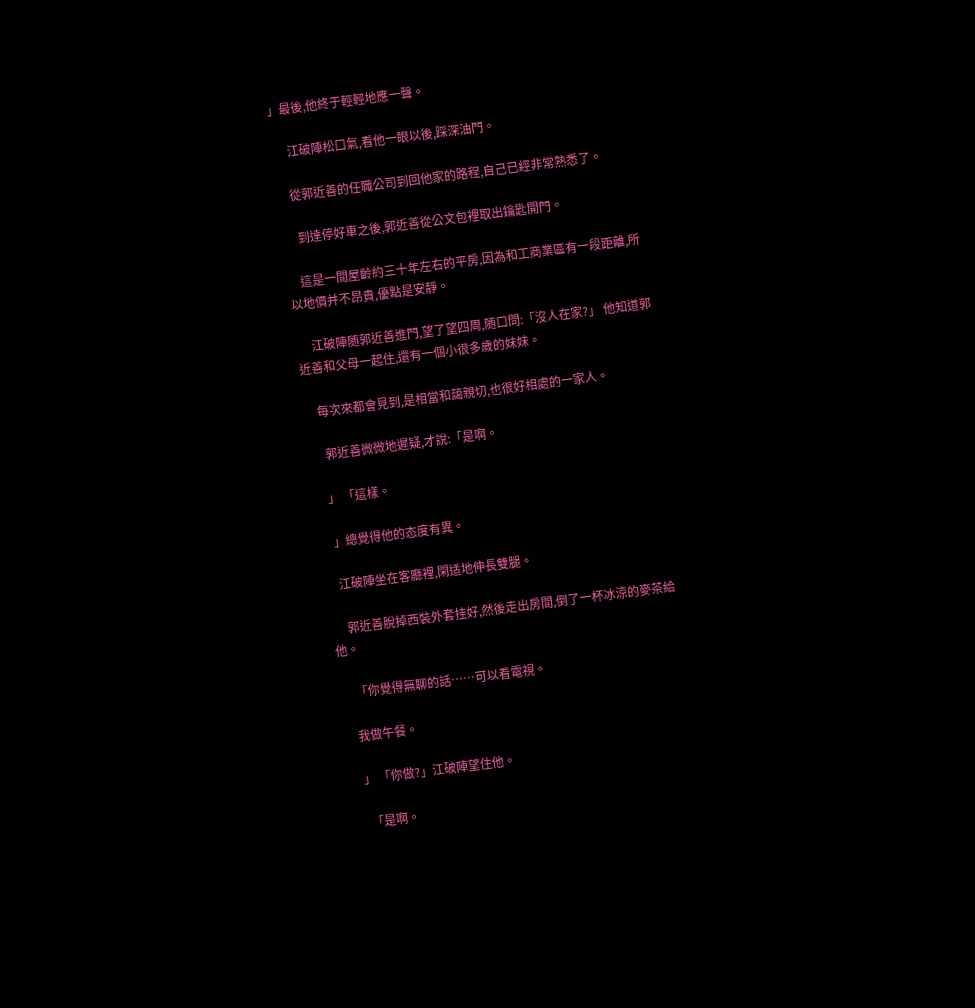」最後,他終于輕輕地應一聲。

     江破陣松口氣,看他一眼以後,踩深油門。

    從郭近善的任職公司到回他家的路程,自己已經非常熟悉了。

     到達停好車之後,郭近善從公文包裡取出鑰匙開門。

    這是一間屋齡約三十年左右的平房,因為和工商業區有一段距離,所以地價并不昂貴,優點是安靜。

     江破陣随郭近善進門,望了望四周,随口問:「沒人在家?」 他知道郭近善和父母一起住,還有一個小很多歲的妹妹。

    每次來都會見到,是相當和藹親切,也很好相處的一家人。

     郭近善微微地遲疑,才說:「是啊。

    」 「這樣。

    」總覺得他的态度有異。

    江破陣坐在客廳裡,閑适地伸長雙腿。

     郭近善脫掉西裝外套挂好,然後走出房間,倒了一杯冰涼的麥茶給他。

     「你覺得無聊的話……可以看電視。

    我做午餐。

    」 「你做?」江破陣望住他。

     「是啊。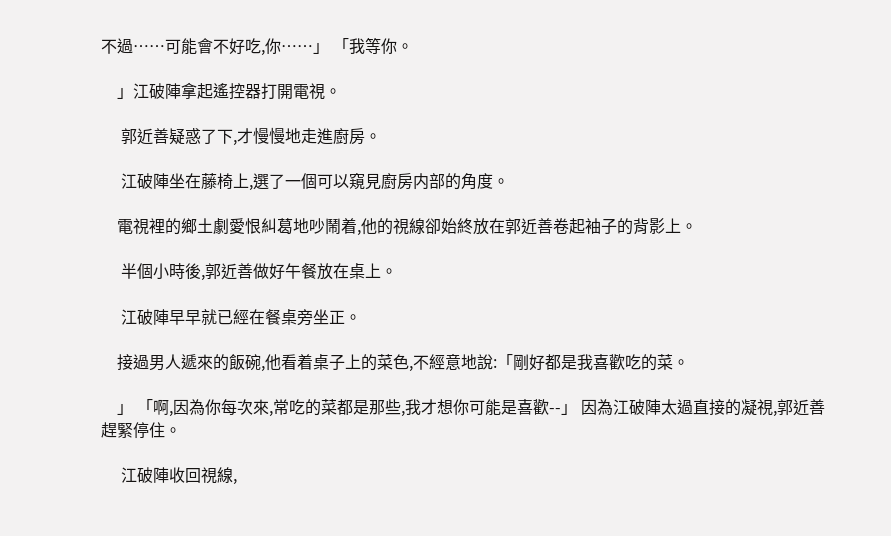不過……可能會不好吃,你……」 「我等你。

    」江破陣拿起遙控器打開電視。

     郭近善疑惑了下,才慢慢地走進廚房。

     江破陣坐在藤椅上,選了一個可以窺見廚房内部的角度。

    電視裡的鄉土劇愛恨糾葛地吵鬧着,他的視線卻始終放在郭近善卷起袖子的背影上。

     半個小時後,郭近善做好午餐放在桌上。

     江破陣早早就已經在餐桌旁坐正。

    接過男人遞來的飯碗,他看着桌子上的菜色,不經意地說:「剛好都是我喜歡吃的菜。

    」 「啊,因為你每次來,常吃的菜都是那些,我才想你可能是喜歡--」 因為江破陣太過直接的凝視,郭近善趕緊停住。

     江破陣收回視線,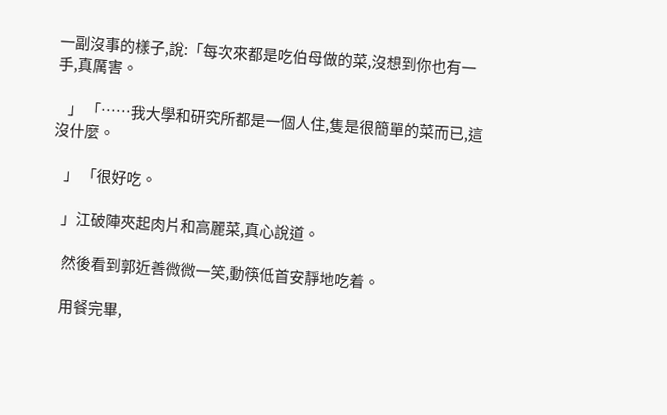一副沒事的樣子,說:「每次來都是吃伯母做的菜,沒想到你也有一手,真厲害。

    」 「……我大學和研究所都是一個人住,隻是很簡單的菜而已,這沒什麼。

    」 「很好吃。

    」江破陣夾起肉片和高麗菜,真心說道。

     然後看到郭近善微微一笑,動筷低首安靜地吃着。

     用餐完畢,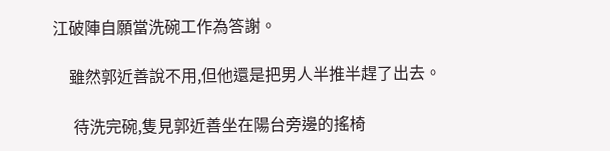江破陣自願當洗碗工作為答謝。

    雖然郭近善說不用,但他還是把男人半推半趕了出去。

     待洗完碗,隻見郭近善坐在陽台旁邊的搖椅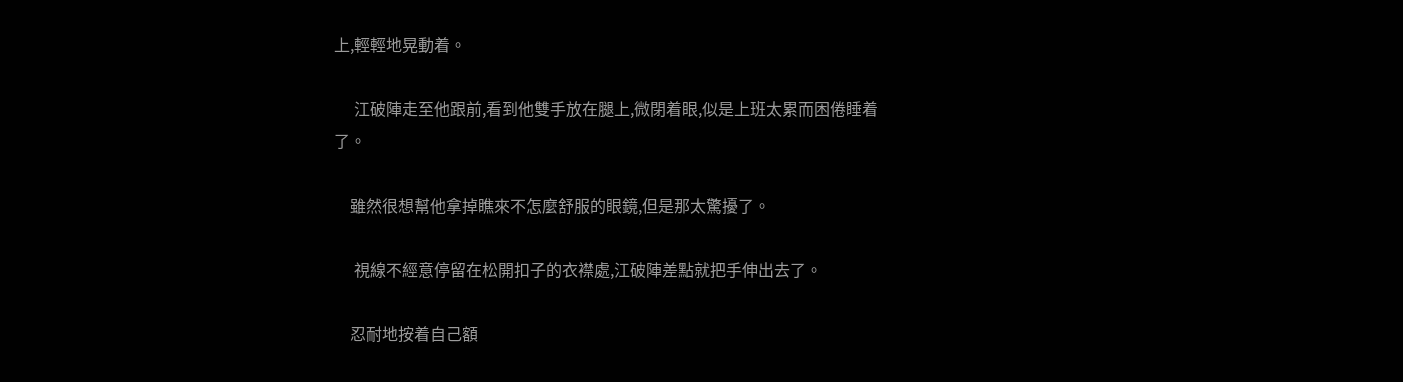上,輕輕地晃動着。

     江破陣走至他跟前,看到他雙手放在腿上,微閉着眼,似是上班太累而困倦睡着了。

    雖然很想幫他拿掉瞧來不怎麼舒服的眼鏡,但是那太驚擾了。

     視線不經意停留在松開扣子的衣襟處,江破陣差點就把手伸出去了。

    忍耐地按着自己額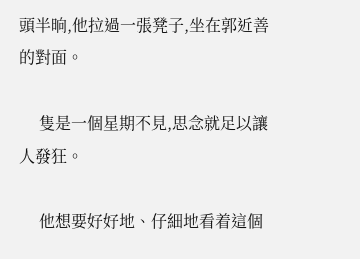頭半晌,他拉過一張凳子,坐在郭近善的對面。

     隻是一個星期不見,思念就足以讓人發狂。

     他想要好好地、仔細地看着這個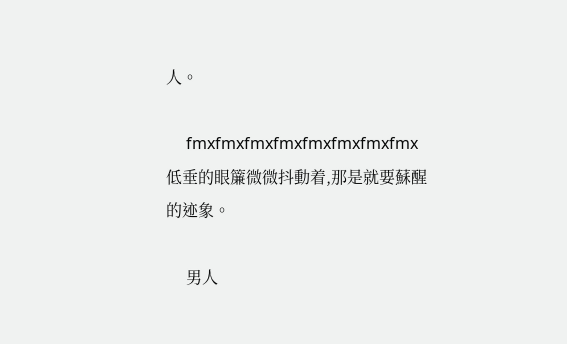人。

     fmxfmxfmxfmxfmxfmxfmxfmx 低垂的眼簾微微抖動着,那是就要蘇醒的迹象。

     男人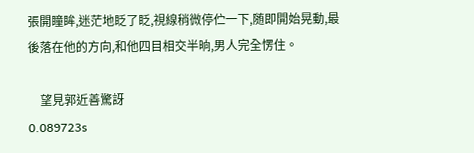張開瞳眸,迷茫地眨了眨,視線稍微停伫一下,随即開始晃動,最後落在他的方向,和他四目相交半晌,男人完全愣住。

    望見郭近善驚訝
0.089723s